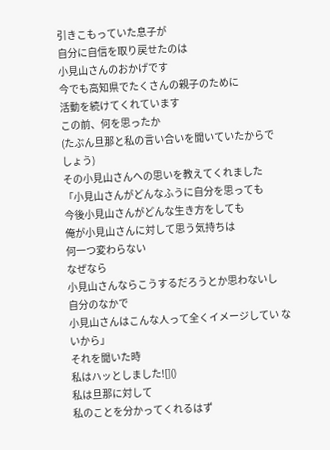引きこもっていた息子が
自分に自信を取り戻せたのは
小見山さんのおかげです
今でも高知県でたくさんの親子のために
活動を続けてくれています
この前、何を思ったか
(たぶん旦那と私の言い合いを聞いていたからでしょう)
その小見山さんへの思いを教えてくれました
「小見山さんがどんなふうに自分を思っても
今後小見山さんがどんな生き方をしても
俺が小見山さんに対して思う気持ちは
何一つ変わらない
なぜなら
小見山さんならこうするだろうとか思わないし
自分のなかで
小見山さんはこんな人って全くイメージしてい ないから」
それを聞いた時
私はハッとしました![]()
私は旦那に対して
私のことを分かってくれるはず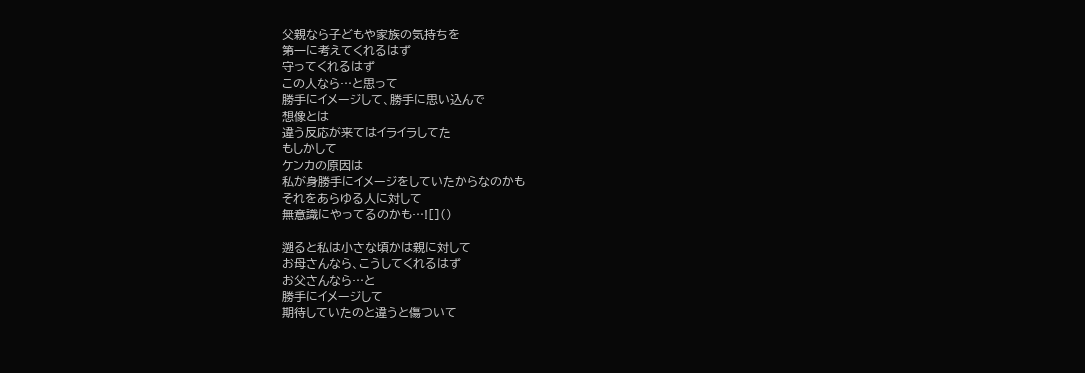父親なら子どもや家族の気持ちを
第一に考えてくれるはず
守ってくれるはず
この人なら…と思って
勝手にイメージして、勝手に思い込んで
想像とは
違う反応が来てはイライラしてた
もしかして
ケンカの原因は
私が身勝手にイメージをしていたからなのかも
それをあらゆる人に対して
無意識にやってるのかも…![]()

遡ると私は小さな頃かは親に対して
お母さんなら、こうしてくれるはず
お父さんなら…と
勝手にイメージして
期待していたのと違うと傷ついて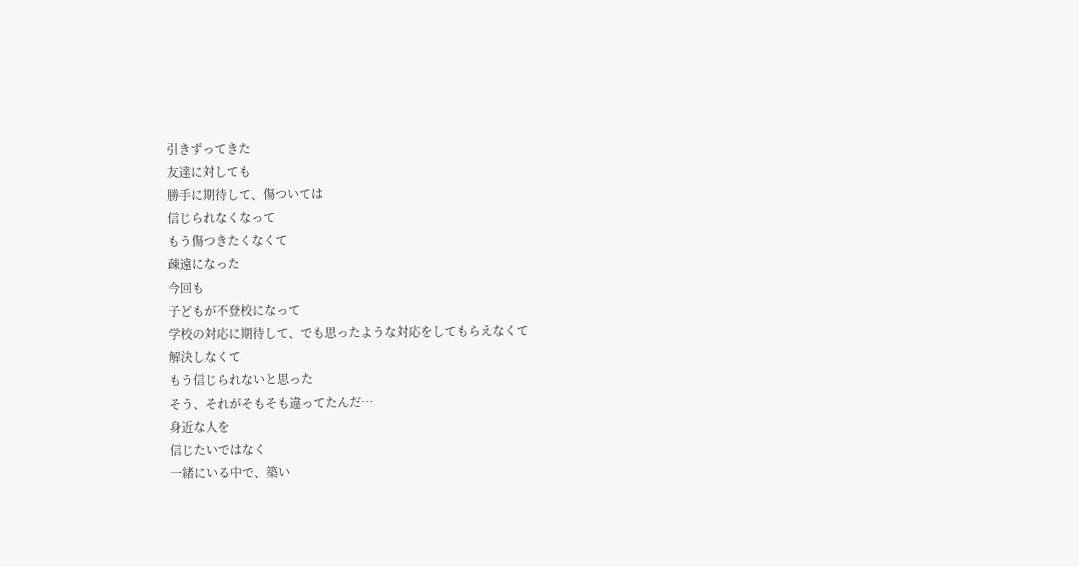引きずってきた
友達に対しても
勝手に期待して、傷ついては
信じられなくなって
もう傷つきたくなくて
疎遠になった
今回も
子どもが不登校になって
学校の対応に期待して、でも思ったような対応をしてもらえなくて
解決しなくて
もう信じられないと思った
そう、それがそもそも違ってたんだ…
身近な人を
信じたいではなく
一緒にいる中で、築い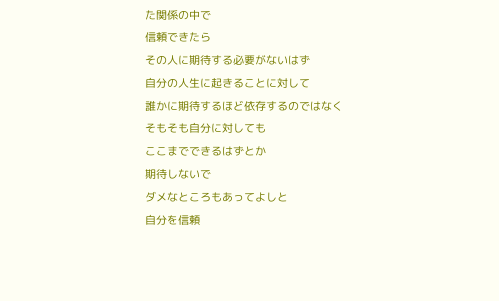た関係の中で
信頼できたら
その人に期待する必要がないはず
自分の人生に起きることに対して
誰かに期待するほど依存するのではなく
そもそも自分に対しても
ここまでできるはずとか
期待しないで
ダメなところもあってよしと
自分を信頼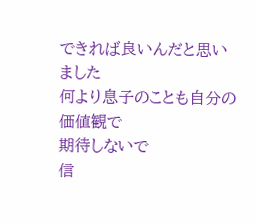できれば良いんだと思いました
何より息子のことも自分の価値観で
期待しないで
信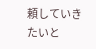頼していきたいと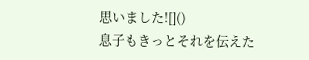思いました![]()
息子もきっとそれを伝えた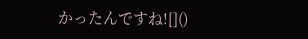かったんですね![]()